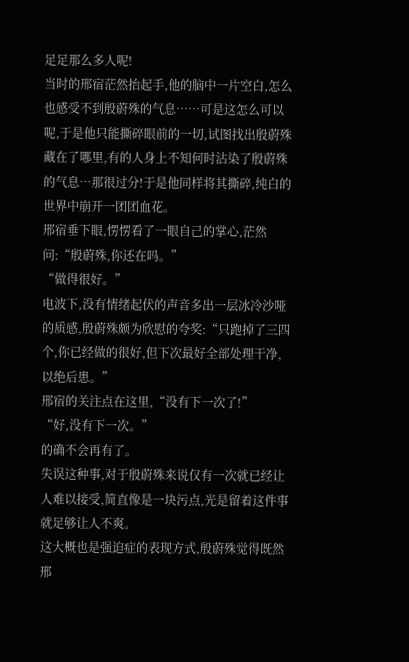足足那么多人呢!
当时的邢宿茫然抬起手,他的脑中一片空白,怎么也感受不到殷蔚殊的气息……可是这怎么可以呢,于是他只能撕碎眼前的一切,试图找出殷蔚殊藏在了哪里,有的人身上不知何时沾染了殷蔚殊的气息…那很过分!于是他同样将其撕碎,纯白的世界中崩开一团团血花。
邢宿垂下眼,愣愣看了一眼自己的掌心,茫然问:“殷蔚殊,你还在吗。”
“做得很好。”
电波下,没有情绪起伏的声音多出一层冰冷沙哑的质感,殷蔚殊颇为欣慰的夸奖:“只跑掉了三四个,你已经做的很好,但下次最好全部处理干净,以绝后患。”
邢宿的关注点在这里,“没有下一次了!”
“好,没有下一次。”
的确不会再有了。
失误这种事,对于殷蔚殊来说仅有一次就已经让人难以接受,简直像是一块污点,光是留着这件事就足够让人不爽。
这大概也是强迫症的表现方式,殷蔚殊觉得既然邢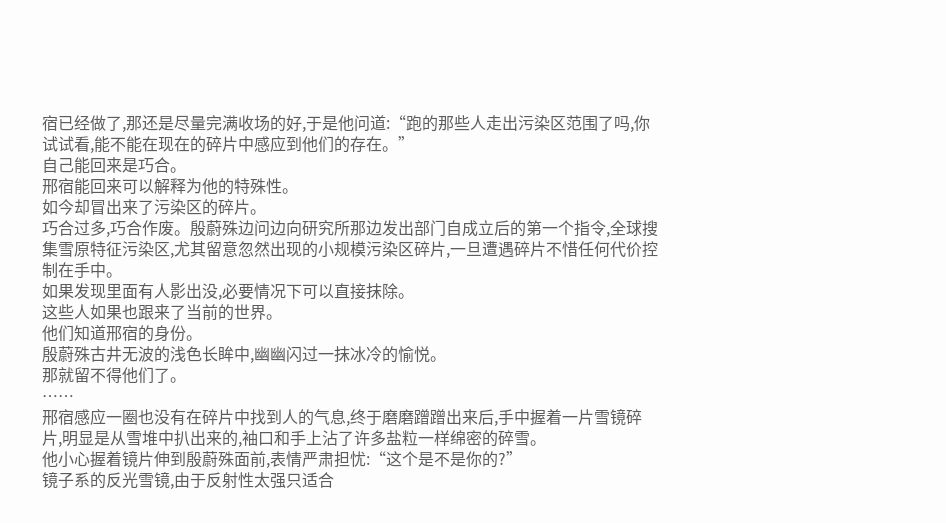宿已经做了,那还是尽量完满收场的好,于是他问道:“跑的那些人走出污染区范围了吗,你试试看,能不能在现在的碎片中感应到他们的存在。”
自己能回来是巧合。
邢宿能回来可以解释为他的特殊性。
如今却冒出来了污染区的碎片。
巧合过多,巧合作废。殷蔚殊边问边向研究所那边发出部门自成立后的第一个指令,全球搜集雪原特征污染区,尤其留意忽然出现的小规模污染区碎片,一旦遭遇碎片不惜任何代价控制在手中。
如果发现里面有人影出没,必要情况下可以直接抹除。
这些人如果也跟来了当前的世界。
他们知道邢宿的身份。
殷蔚殊古井无波的浅色长眸中,幽幽闪过一抹冰冷的愉悦。
那就留不得他们了。
……
邢宿感应一圈也没有在碎片中找到人的气息,终于磨磨蹭蹭出来后,手中握着一片雪镜碎片,明显是从雪堆中扒出来的,袖口和手上沾了许多盐粒一样绵密的碎雪。
他小心握着镜片伸到殷蔚殊面前,表情严肃担忧:“这个是不是你的?”
镜子系的反光雪镜,由于反射性太强只适合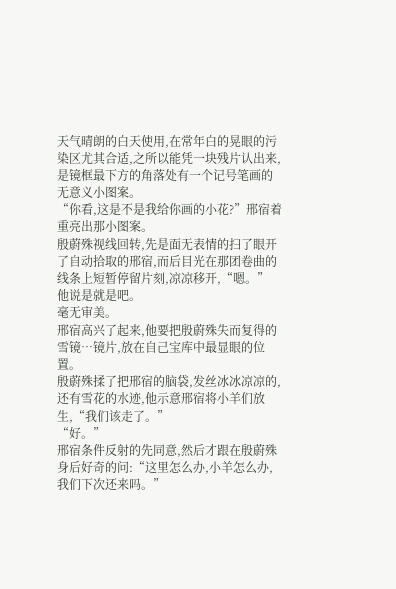天气晴朗的白天使用,在常年白的晃眼的污染区尤其合适,之所以能凭一块残片认出来,是镜框最下方的角落处有一个记号笔画的无意义小图案。
“你看,这是不是我给你画的小花?”邢宿着重亮出那小图案。
殷蔚殊视线回转,先是面无表情的扫了眼开了自动拾取的邢宿,而后目光在那团卷曲的线条上短暂停留片刻,凉凉移开,“嗯。”
他说是就是吧。
毫无审美。
邢宿高兴了起来,他要把殷蔚殊失而复得的雪镜…镜片,放在自己宝库中最显眼的位置。
殷蔚殊揉了把邢宿的脑袋,发丝冰冰凉凉的,还有雪花的水迹,他示意邢宿将小羊们放生,“我们该走了。”
“好。”
邢宿条件反射的先同意,然后才跟在殷蔚殊身后好奇的问:“这里怎么办,小羊怎么办,我们下次还来吗。”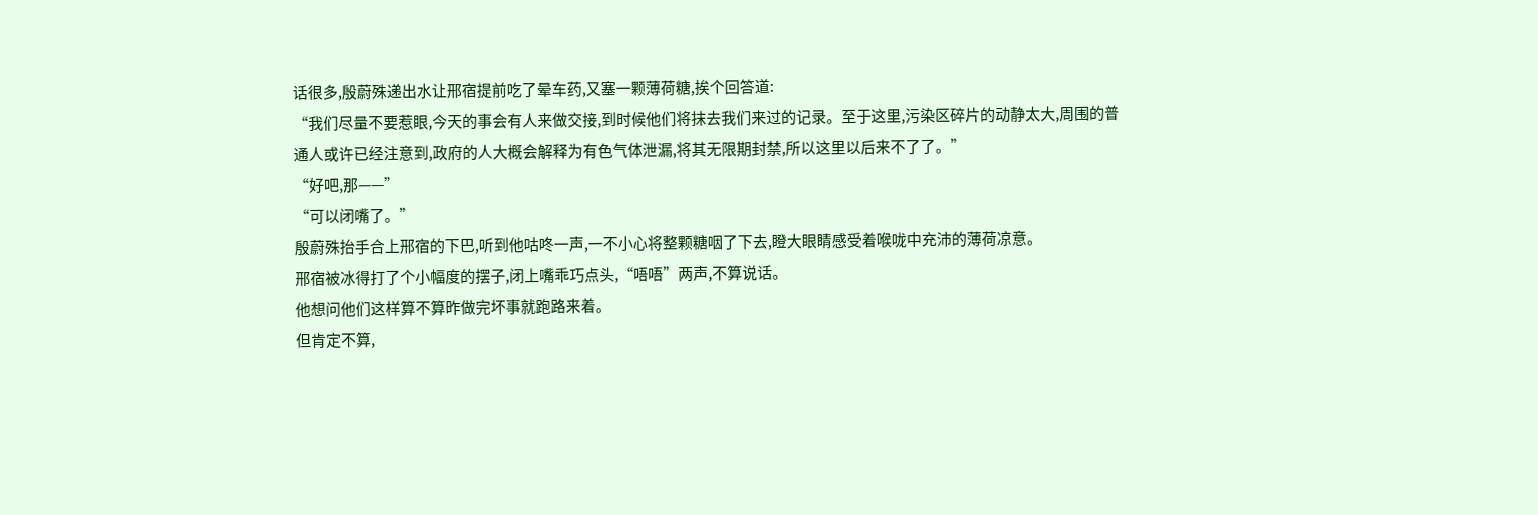话很多,殷蔚殊递出水让邢宿提前吃了晕车药,又塞一颗薄荷糖,挨个回答道:
“我们尽量不要惹眼,今天的事会有人来做交接,到时候他们将抹去我们来过的记录。至于这里,污染区碎片的动静太大,周围的普通人或许已经注意到,政府的人大概会解释为有色气体泄漏,将其无限期封禁,所以这里以后来不了了。”
“好吧,那——”
“可以闭嘴了。”
殷蔚殊抬手合上邢宿的下巴,听到他咕咚一声,一不小心将整颗糖咽了下去,瞪大眼睛感受着喉咙中充沛的薄荷凉意。
邢宿被冰得打了个小幅度的摆子,闭上嘴乖巧点头,“唔唔”两声,不算说话。
他想问他们这样算不算昨做完坏事就跑路来着。
但肯定不算,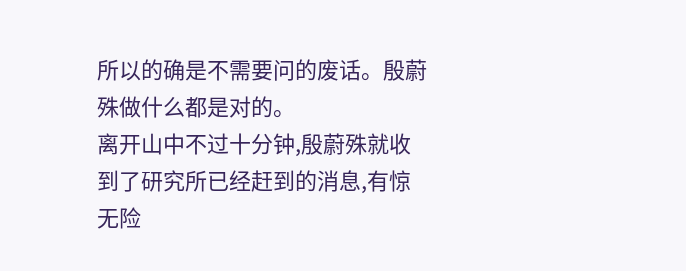所以的确是不需要问的废话。殷蔚殊做什么都是对的。
离开山中不过十分钟,殷蔚殊就收到了研究所已经赶到的消息,有惊无险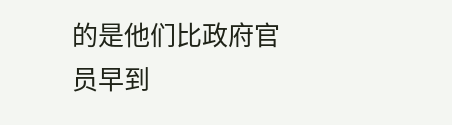的是他们比政府官员早到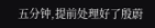五分钟,提前处理好了殷蔚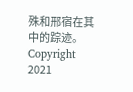殊和邢宿在其中的踪迹。
Copyright 2021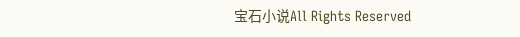宝石小说All Rights Reserved